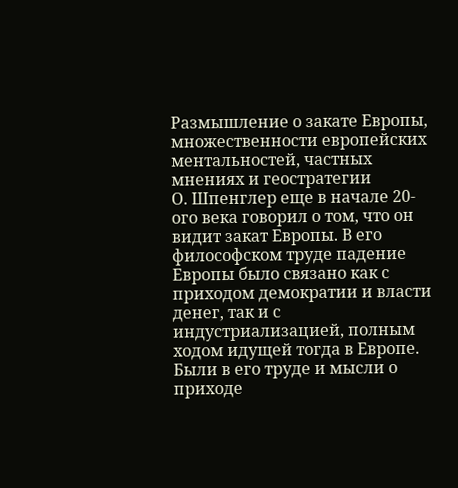Размышление о закате Европы, множественности европейских ментальностей, частных мнениях и геостратегии
О. Шпенглер еще в начале 20-ого века говорил о том, что он видит закат Европы. В его философском труде падение Европы было связано как с приходом демократии и власти денег, так и с индустриализацией, полным ходом идущей тогда в Европе. Были в его труде и мысли о приходе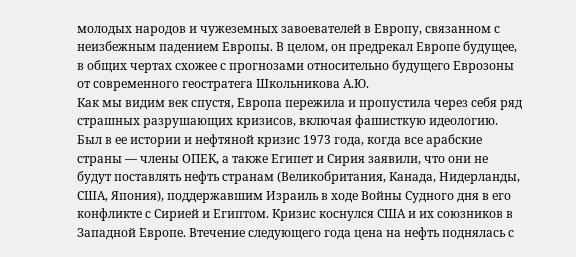молодых народов и чужеземных завоевателей в Европу, связанном с неизбежным падением Европы. В целом, он предрекал Европе будущее, в общих чертах схожее с прогнозами относительно будущего Еврозоны от современного геостратега Школьникова А.Ю.
Как мы видим век спустя, Европа пережила и пропустила через себя ряд страшных разрушающих кризисов, включая фашисткую идеологию. Был в ее истории и нефтяной кризис 1973 года, когда все арабские страны — члены ОПЕК, а также Египет и Сирия заявили, что они не будут поставлять нефть странам (Великобритания, Канада, Нидерланды, США, Япония), поддержавшим Израиль в ходе Войны Судного дня в его конфликте с Сирией и Египтом. Кризис коснулся США и их союзников в Западной Европе. Втечение следующего года цена на нефть поднялась с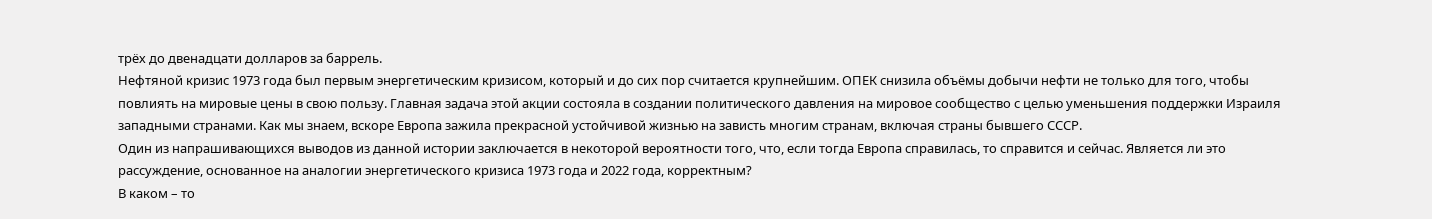трёх до двенадцати долларов за баррель.
Нефтяной кризис 1973 года был первым энергетическим кризисом, который и до сих пор считается крупнейшим. ОПЕК снизила объёмы добычи нефти не только для того, чтобы повлиять на мировые цены в свою пользу. Главная задача этой акции состояла в создании политического давления на мировое сообщество с целью уменьшения поддержки Израиля западными странами. Как мы знаем, вскоре Европа зажила прекрасной устойчивой жизнью на зависть многим странам, включая страны бывшего СССР.
Один из напрашивающихся выводов из данной истории заключается в некоторой вероятности того, что, если тогда Европа справилась, то справится и сейчас. Является ли это рассуждение, основанное на аналогии энергетического кризиса 1973 года и 2022 года, корректным?
В каком – то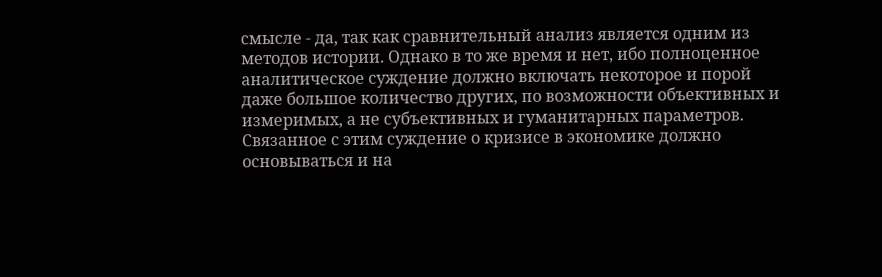смысле - да, так как сравнительный анализ является одним из методов истории. Однако в то же время и нет, ибо полноценное аналитическое суждение должно включать некоторое и порой даже большое количество других, по возможности объективных и измеримых, а не субъективных и гуманитарных параметров. Связанное с этим суждение о кризисе в экономике должно основываться и на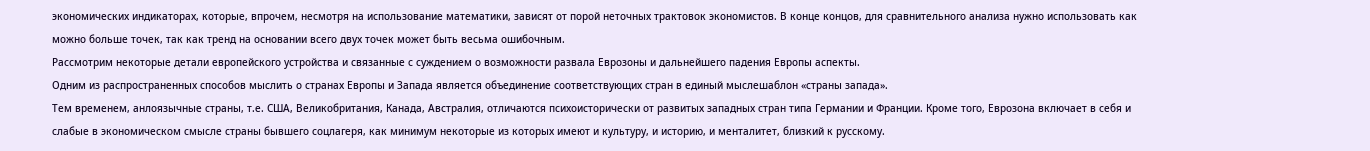экономических индикаторах, которые, впрочем, несмотря на использование математики, зависят от порой неточных трактовок экономистов. В конце концов, для сравнительного анализа нужно использовать как можно больше точек, так как тренд на основании всего двух точек может быть весьма ошибочным.
Рассмотрим некоторые детали европейского устройства и связанные с суждением о возможности развала Еврозоны и дальнейшего падения Европы аспекты.
Одним из распространенных способов мыслить о странах Европы и Запада является объединение соответствующих стран в единый мыслешаблон «страны запада».
Тем временем, анлоязычные страны, т.е. США, Великобритания, Канада, Австралия, отличаются психоисторически от развитых западных стран типа Германии и Франции. Кроме того, Еврозона включает в себя и слабые в экономическом смысле страны бывшего соцлагеря, как минимум некоторые из которых имеют и культуру, и историю, и менталитет, близкий к русскому.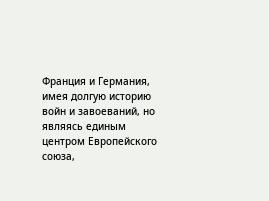Франция и Германия, имея долгую историю войн и завоеваний, но являясь единым центром Европейского союза,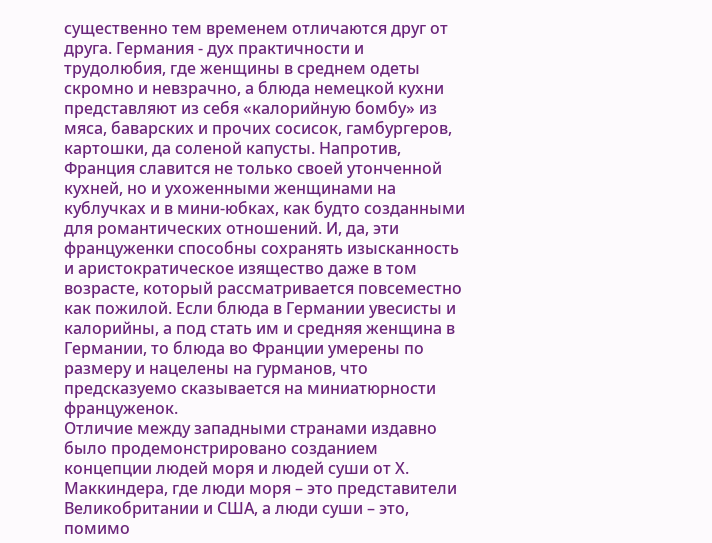существенно тем временем отличаются друг от друга. Германия - дух практичности и трудолюбия, где женщины в среднем одеты скромно и невзрачно, а блюда немецкой кухни представляют из себя «калорийную бомбу» из мяса, баварских и прочих сосисок, гамбургеров, картошки, да соленой капусты. Напротив, Франция славится не только своей утонченной кухней, но и ухоженными женщинами на кублучках и в мини-юбках, как будто созданными для романтических отношений. И, да, эти француженки способны сохранять изысканность и аристократическое изящество даже в том возрасте, который рассматривается повсеместно как пожилой. Если блюда в Германии увесисты и калорийны, а под стать им и средняя женщина в Германии, то блюда во Франции умерены по размеру и нацелены на гурманов, что предсказуемо сказывается на миниатюрности француженок.
Отличие между западными странами издавно было продемонстрировано созданием концепции людей моря и людей суши от Х. Маккиндера, где люди моря – это представители Великобритании и США, а люди суши – это, помимо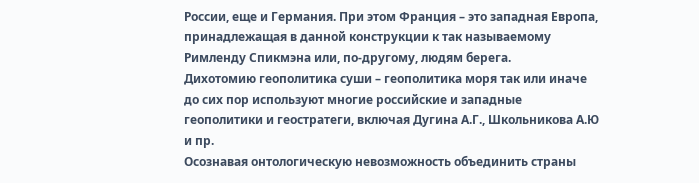России, еще и Германия. При этом Франция – это западная Европа, принадлежащая в данной конструкции к так называемому Римленду Спикмэна или, по-другому, людям берега.
Дихотомию геополитика суши – геополитика моря так или иначе до сих пор используют многие российские и западные геополитики и геостратеги, включая Дугина А.Г., Школьникова А.Ю и пр.
Осознавая онтологическую невозможность объединить страны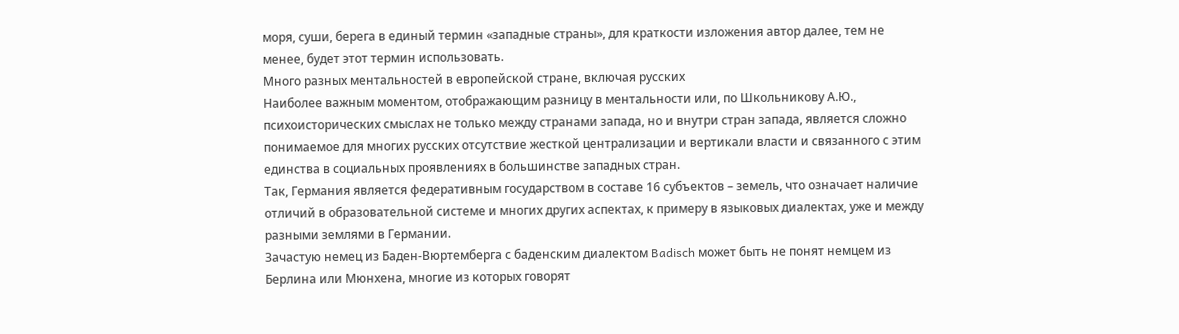моря, суши, берега в единый термин «западные страны», для краткости изложения автор далее, тем не менее, будет этот термин использовать.
Много разных ментальностей в европейской стране, включая русских
Наиболее важным моментом, отображающим разницу в ментальности или, по Школьникову А.Ю., психоисторических смыслах не только между странами запада, но и внутри стран запада, является сложно понимаемое для многих русских отсутствие жесткой централизации и вертикали власти и связанного с этим единства в социальных проявлениях в большинстве западных стран.
Так, Германия является федеративным государством в составе 16 субъектов – земель, что означает наличие отличий в образовательной системе и многих других аспектах, к примеру в языковых диалектах, уже и между разными землями в Германии.
Зачастую немец из Баден-Вюртемберга с баденским диалектом Badisch может быть не понят немцем из Берлина или Мюнхена, многие из которых говорят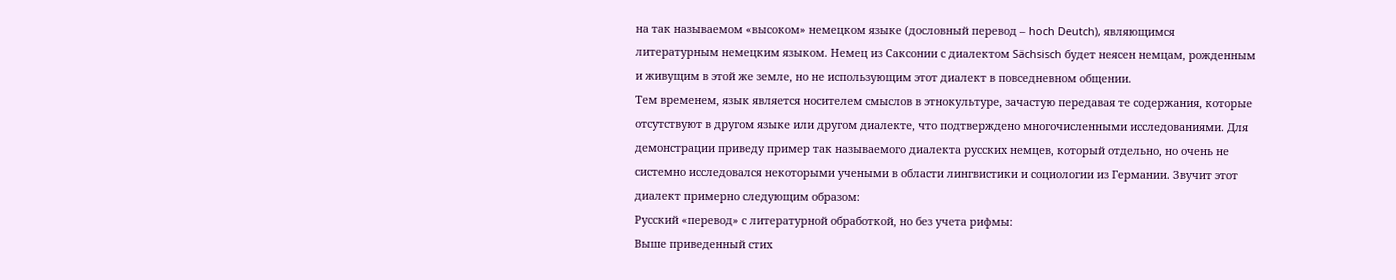на так называемом «высоком» немецком языке (дословный перевод – hoch Deutch), являющимся литературным немецким языком. Немец из Саксонии с диалектом Sächsisch будет неясен немцам, рожденным и живущим в этой же земле, но не использующим этот диалект в повседневном общении.
Тем временем, язык является носителем смыслов в этнокультуре, зачастую передавая те содержания, которые отсутствуют в другом языке или другом диалекте, что подтверждено многочисленными исследованиями. Для демонстрации приведу пример так называемого диалекта русских немцев, который отдельно, но очень не системно исследовался некоторыми учеными в области лингвистики и социологии из Германии. Звучит этот диалект примерно следующим образом:
Русский «перевод» с литературной обработкой, но без учета рифмы:
Выше приведенный стих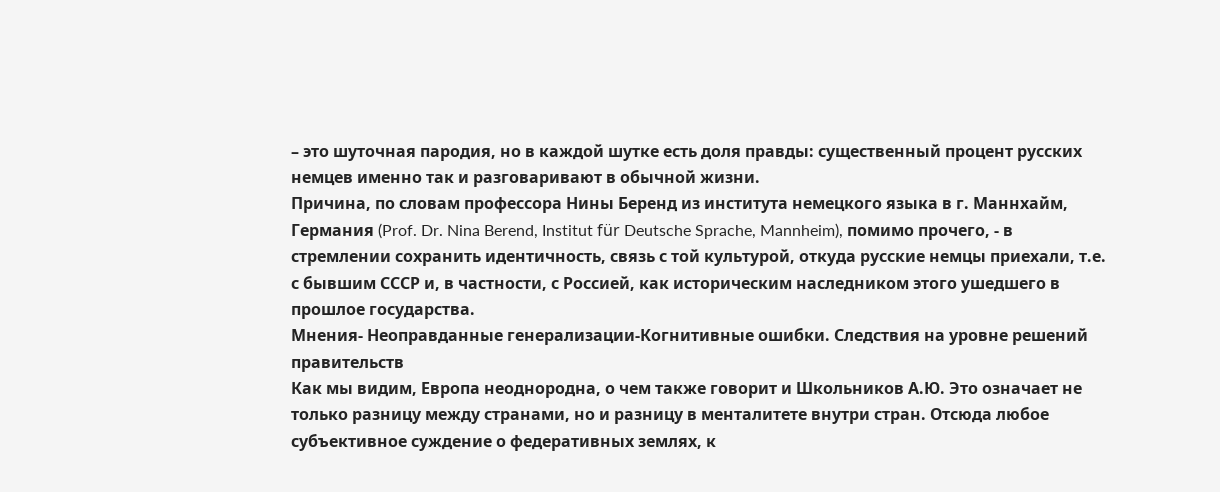– это шуточная пародия, но в каждой шутке есть доля правды: существенный процент русских немцев именно так и разговаривают в обычной жизни.
Причина, по словам профессора Нины Беренд из института немецкого языка в г. Маннхайм, Германия (Prof. Dr. Nina Berend, Institut für Deutsche Sprache, Mannheim), помимо прочего, - в стремлении сохранить идентичность, связь с той культурой, откуда русские немцы приехали, т.е. с бывшим СССР и, в частности, с Россией, как историческим наследником этого ушедшего в прошлое государства.
Мнения- Неоправданные генерализации-Когнитивные ошибки. Следствия на уровне решений правительств
Как мы видим, Европа неоднородна, о чем также говорит и Школьников А.Ю. Это означает не только разницу между странами, но и разницу в менталитете внутри стран. Отсюда любое субъективное суждение о федеративных землях, к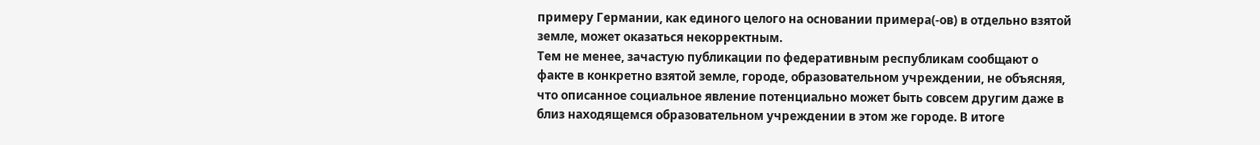примеру Германии, как единого целого на основании примера(-ов) в отдельно взятой земле, может оказаться некорректным.
Тем не менее, зачастую публикации по федеративным республикам сообщают о факте в конкретно взятой земле, городе, образовательном учреждении, не объясняя, что описанное социальное явление потенциально может быть совсем другим даже в близ находящемся образовательном учреждении в этом же городе. В итоге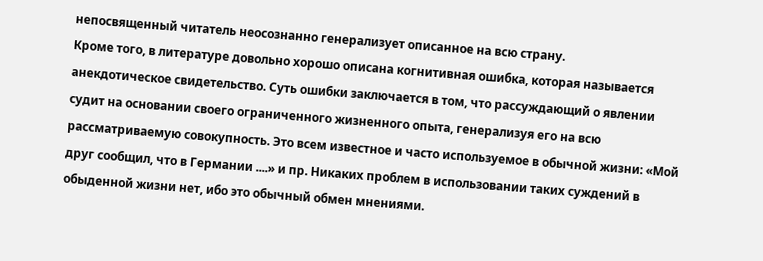непосвященный читатель неосознанно генерализует описанное на всю страну.
Кроме того, в литературе довольно хорошо описана когнитивная ошибка, которая называется анекдотическое свидетельство. Суть ошибки заключается в том, что рассуждающий о явлении судит на основании своего ограниченного жизненного опыта, генерализуя его на всю рассматриваемую совокупность. Это всем известное и часто используемое в обычной жизни: «Мой друг сообщил, что в Германии ....» и пр. Никаких проблем в использовании таких суждений в обыденной жизни нет, ибо это обычный обмен мнениями.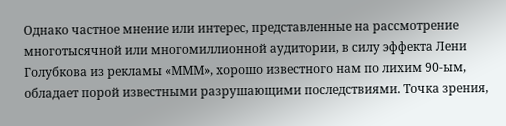Однако частное мнение или интерес, представленные на рассмотрение многотысячной или многомиллионной аудитории, в силу эффекта Лени Голубкова из рекламы «МММ», хорошо известного нам по лихим 90-ым, обладает порой известными разрушающими последствиями. Точка зрения,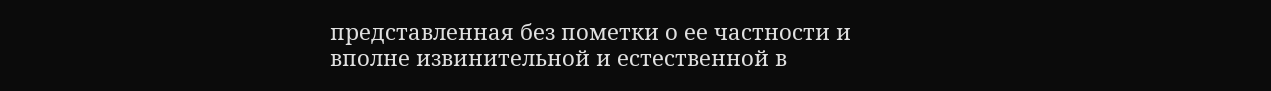представленная без пометки о ее частности и вполне извинительной и естественной в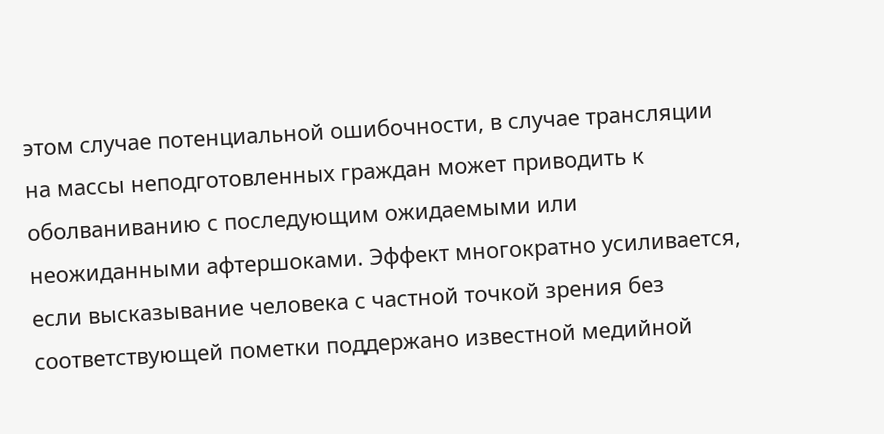этом случае потенциальной ошибочности, в случае трансляции на массы неподготовленных граждан может приводить к оболваниванию с последующим ожидаемыми или неожиданными афтершоками. Эффект многократно усиливается, если высказывание человека с частной точкой зрения без соответствующей пометки поддержано известной медийной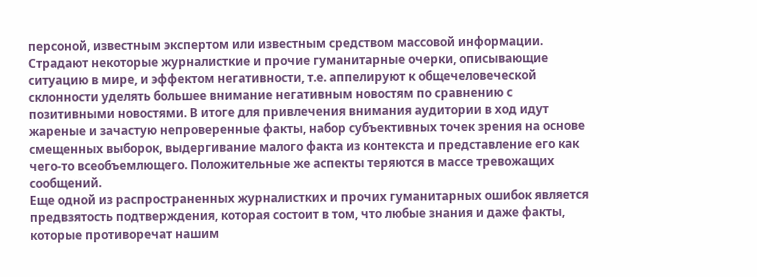персоной, известным экспертом или известным средством массовой информации.
Страдают некоторые журналисткие и прочие гуманитарные очерки, описывающие ситуацию в мире, и эффектом негативности, т.е. аппелируют к общечеловеческой склонности уделять большее внимание негативным новостям по сравнению с позитивными новостями. В итоге для привлечения внимания аудитории в ход идут жареные и зачастую непроверенные факты, набор субъективных точек зрения на основе смещенных выборок, выдергивание малого факта из контекста и представление его как чего-то всеобъемлющего. Положительные же аспекты теряются в массе тревожащих сообщений.
Еще одной из распространенных журналистких и прочих гуманитарных ошибок является предвзятость подтверждения, которая состоит в том, что любые знания и даже факты, которые противоречат нашим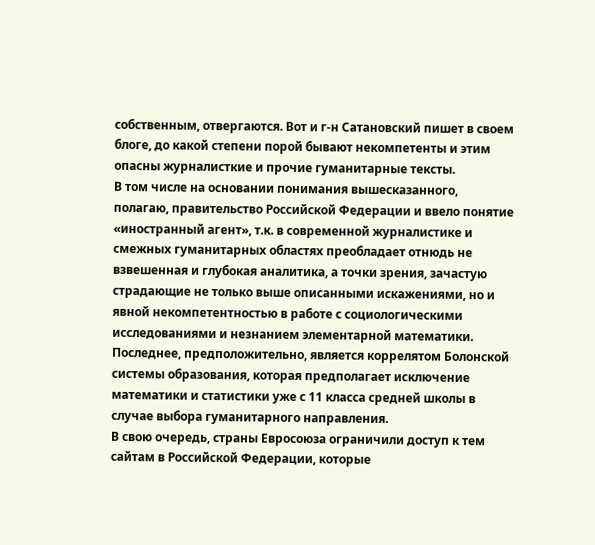собственным, отвергаются. Вот и г-н Сатановский пишет в своем блоге, до какой степени порой бывают некомпетенты и этим опасны журналисткие и прочие гуманитарные тексты.
В том числе на основании понимания вышесказанного, полагаю, правительство Российской Федерации и ввело понятие «иностранный агент», т.к. в современной журналистике и смежных гуманитарных областях преобладает отнюдь не взвешенная и глубокая аналитика, а точки зрения, зачастую страдающие не только выше описанными искажениями, но и явной некомпетентностью в работе с социологическими исследованиями и незнанием элементарной математики. Последнее, предположительно, является коррелятом Болонской системы образования, которая предполагает исключение математики и статистики уже с 11 класса средней школы в случае выбора гуманитарного направления.
В свою очередь, страны Евросоюза ограничили доступ к тем сайтам в Российской Федерации, которые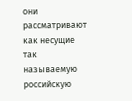они рассматривают как несущие так называемую российскую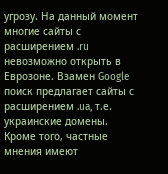угрозу. На данный момент многие сайты с расширением .ru невозможно открыть в Еврозоне. Взамен Google поиск предлагает сайты с расширением .ua, т.е. украинские домены.
Кроме того, частные мнения имеют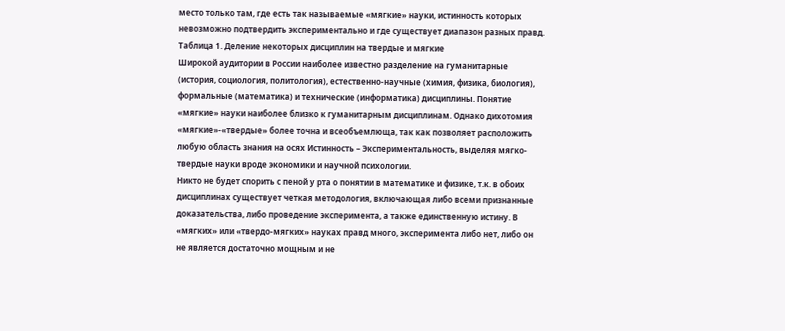место только там, где есть так называемые «мягкие» науки, истинность которых невозможно подтвердить экспериментально и где существует диапазон разных правд.
Таблица 1. Деление некоторых дисциплин на твердые и мягкие
Широкой аудитории в России наиболее известно разделение на гуманитарные (история, социология, политология), естественно-научные (химия, физика, биология), формальные (математика) и технические (информатика) дисциплины. Понятие «мягкие» науки наиболее близко к гуманитарным дисциплинам. Однако дихотомия «мягкие»-«твердые» более точна и всеобъемлюща, так как позволяет расположить любую область знания на осях Истинность – Экспериментальность, выделяя мягко-твердые науки вроде экономики и научной психологии.
Никто не будет спорить с пеной у рта о понятии в математике и физике, т.к. в обоих дисциплинах существует четкая методология, включающая либо всеми признанные доказательства, либо проведение эксперимента, а также единственную истину. В «мягких» или «твердо-мягких» науках правд много, эксперимента либо нет, либо он не является достаточно мощным и не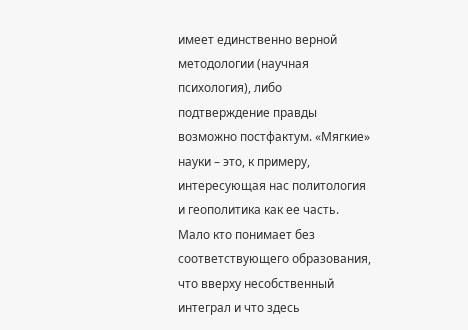имеет единственно верной методологии (научная психология), либо подтверждение правды возможно постфактум. «Мягкие» науки – это, к примеру, интересующая нас политология и геополитика как ее часть.
Мало кто понимает без соответствующего образования, что вверху несобственный интеграл и что здесь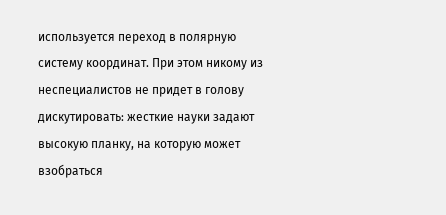используется переход в полярную систему координат. При этом никому из неспециалистов не придет в голову дискутировать: жесткие науки задают высокую планку, на которую может взобраться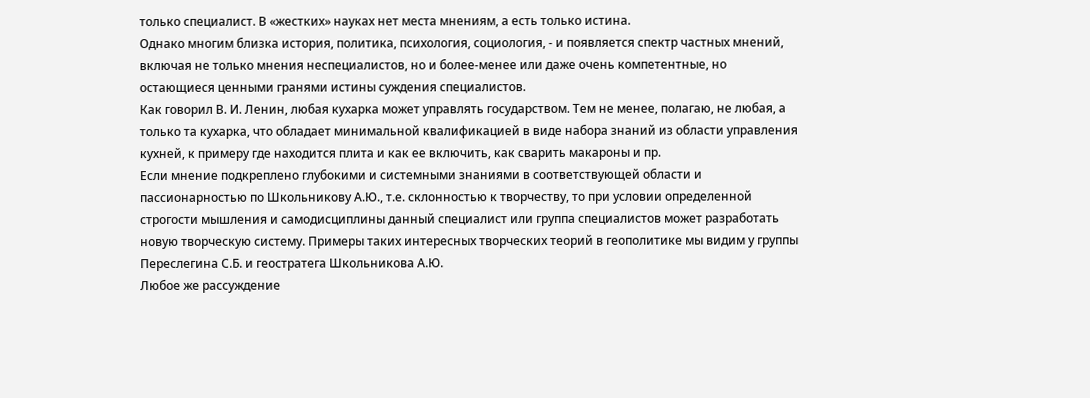только специалист. В «жестких» науках нет места мнениям, а есть только истина.
Однако многим близка история, политика, психология, социология, - и появляется спектр частных мнений, включая не только мнения неспециалистов, но и более-менее или даже очень компетентные, но остающиеся ценными гранями истины суждения специалистов.
Как говорил В. И. Ленин, любая кухарка может управлять государством. Тем не менее, полагаю, не любая, а только та кухарка, что обладает минимальной квалификацией в виде набора знаний из области управления кухней, к примеру где находится плита и как ее включить, как сварить макароны и пр.
Если мнение подкреплено глубокими и системными знаниями в соответствующей области и пассионарностью по Школьникову А.Ю., т.е. склонностью к творчеству, то при условии определенной строгости мышления и самодисциплины данный специалист или группа специалистов может разработать новую творческую систему. Примеры таких интересных творческих теорий в геополитике мы видим у группы Переслегина С.Б. и геостратега Школьникова А.Ю.
Любое же рассуждение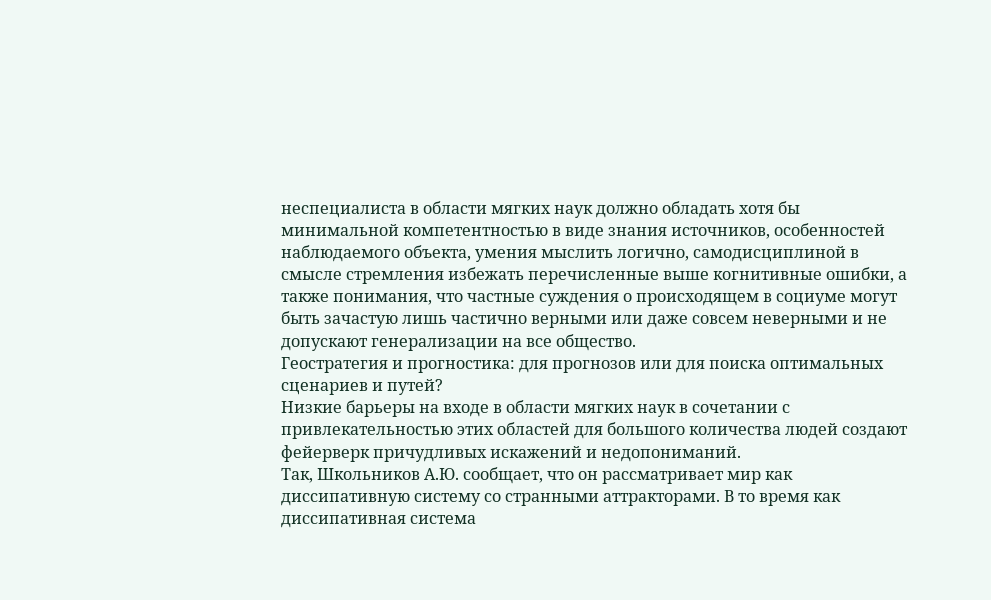неспециалиста в области мягких наук должно обладать хотя бы минимальной компетентностью в виде знания источников, особенностей наблюдаемого объекта, умения мыслить логично, самодисциплиной в смысле стремления избежать перечисленные выше когнитивные ошибки, а также понимания, что частные суждения о происходящем в социуме могут быть зачастую лишь частично верными или даже совсем неверными и не допускают генерализации на все общество.
Геостратегия и прогностика: для прогнозов или для поиска оптимальных сценариев и путей?
Низкие барьеры на входе в области мягких наук в сочетании с привлекательностью этих областей для большого количества людей создают фейерверк причудливых искажений и недопониманий.
Так, Школьников А.Ю. сообщает, что он рассматривает мир как диссипативную систему со странными аттракторами. В то время как диссипативная система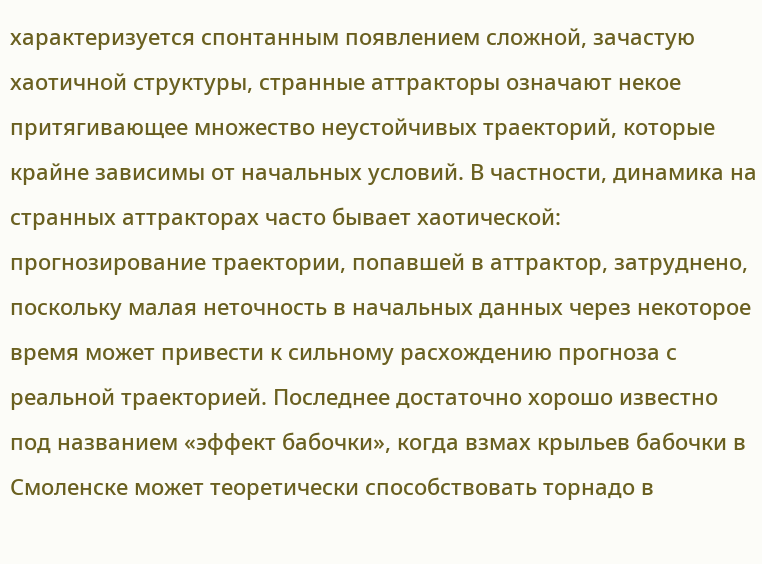характеризуется спонтанным появлением сложной, зачастую хаотичной структуры, странные аттракторы означают некое притягивающее множество неустойчивых траекторий, которые крайне зависимы от начальных условий. В частности, динамика на странных аттракторах часто бывает хаотической: прогнозирование траектории, попавшей в аттрактор, затруднено, поскольку малая неточность в начальных данных через некоторое время может привести к сильному расхождению прогноза с реальной траекторией. Последнее достаточно хорошо известно под названием «эффект бабочки», когда взмах крыльев бабочки в Смоленске может теоретически способствовать торнадо в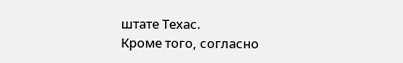штате Техас.
Кроме того, согласно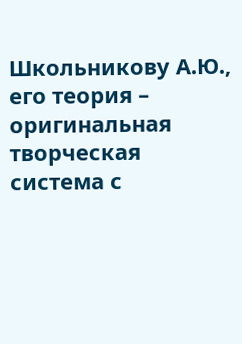Школьникову А.Ю., его теория – оригинальная творческая система с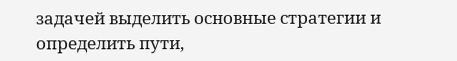задачей выделить основные стратегии и определить пути,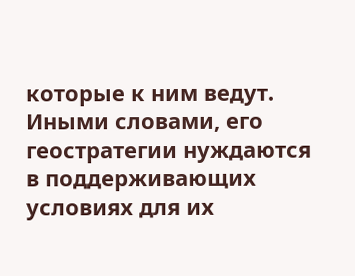которые к ним ведут. Иными словами, его геостратегии нуждаются в поддерживающих условиях для их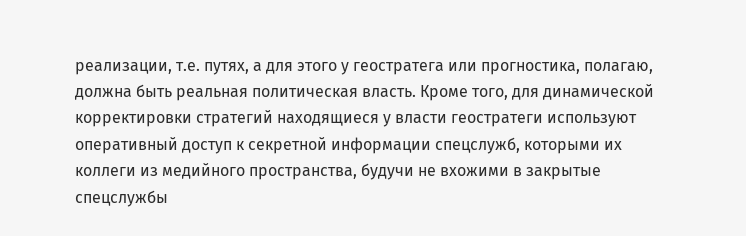реализации, т.е. путях, а для этого у геостратега или прогностика, полагаю, должна быть реальная политическая власть. Кроме того, для динамической корректировки стратегий находящиеся у власти геостратеги используют оперативный доступ к секретной информации спецслужб, которыми их коллеги из медийного пространства, будучи не вхожими в закрытые спецслужбы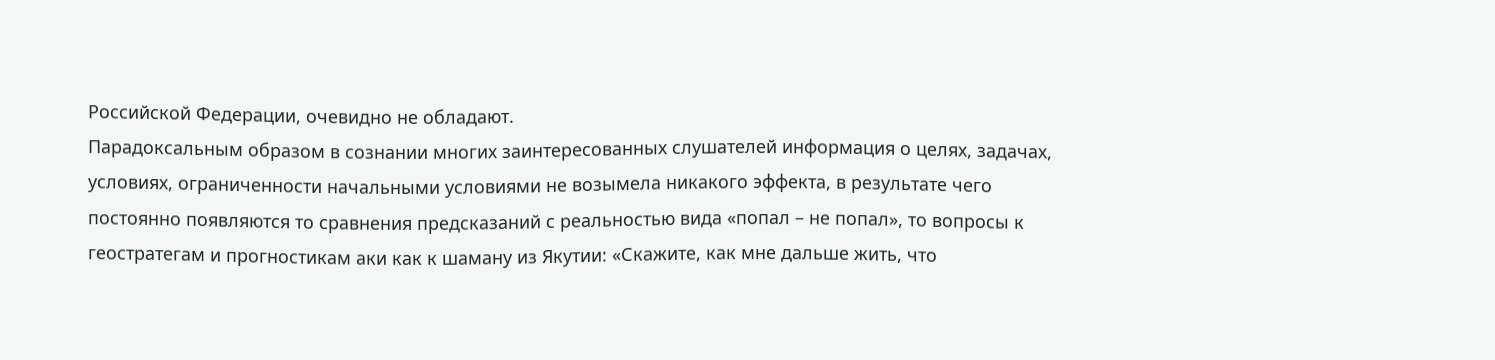Российской Федерации, очевидно не обладают.
Парадоксальным образом в сознании многих заинтересованных слушателей информация о целях, задачах, условиях, ограниченности начальными условиями не возымела никакого эффекта, в результате чего постоянно появляются то сравнения предсказаний с реальностью вида «попал – не попал», то вопросы к геостратегам и прогностикам аки как к шаману из Якутии: «Скажите, как мне дальше жить, что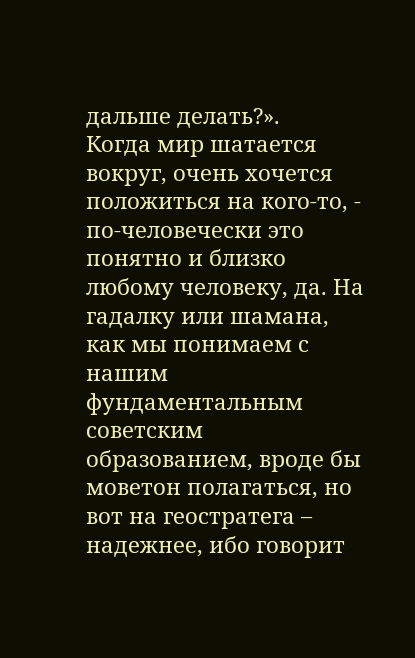дальше делать?».
Когда мир шатается вокруг, очень хочется положиться на кого-то, - по-человечески это понятно и близко любому человеку, да. На гадалку или шамана, как мы понимаем с нашим фундаментальным советским образованием, вроде бы моветон полагаться, но вот на геостратега – надежнее, ибо говорит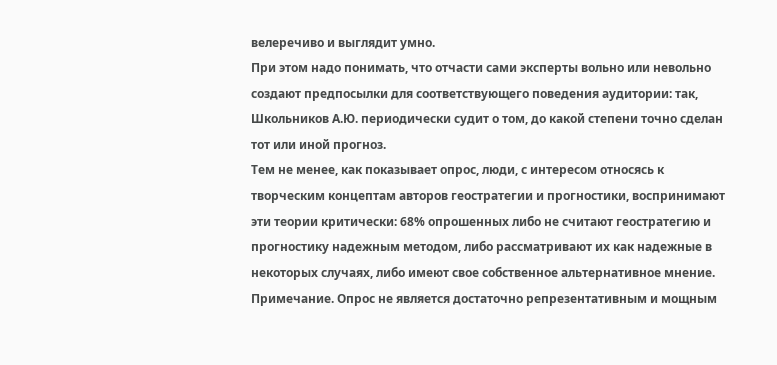велеречиво и выглядит умно.
При этом надо понимать, что отчасти сами эксперты вольно или невольно создают предпосылки для соответствующего поведения аудитории: так, Школьников А.Ю. периодически судит о том, до какой степени точно сделан тот или иной прогноз.
Тем не менее, как показывает опрос, люди, с интересом относясь к творческим концептам авторов геостратегии и прогностики, воспринимают эти теории критически: 68% опрошенных либо не считают геостратегию и прогностику надежным методом, либо рассматривают их как надежные в некоторых случаях, либо имеют свое собственное альтернативное мнение.
Примечание. Опрос не является достаточно репрезентативным и мощным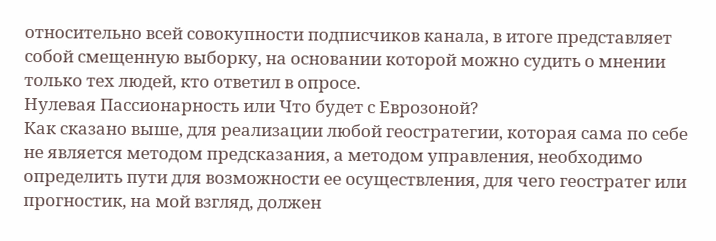относительно всей совокупности подписчиков канала, в итоге представляет собой смещенную выборку, на основании которой можно судить о мнении только тех людей, кто ответил в опросе.
Нулевая Пассионарность или Что будет с Еврозоной?
Как сказано выше, для реализации любой геостратегии, которая сама по себе не является методом предсказания, а методом управления, необходимо определить пути для возможности ее осуществления, для чего геостратег или прогностик, на мой взгляд, должен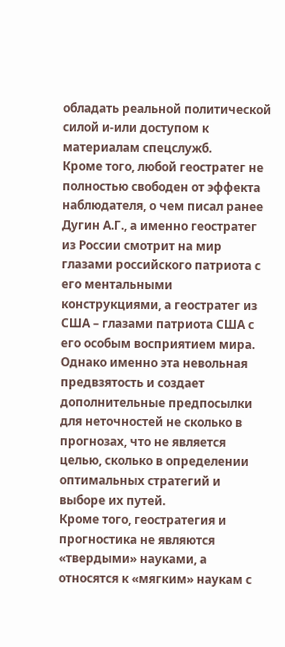обладать реальной политической силой и-или доступом к материалам спецслужб.
Кроме того, любой геостратег не полностью свободен от эффекта наблюдателя, о чем писал ранее Дугин А.Г., а именно геостратег из России смотрит на мир глазами российского патриота с его ментальными конструкциями, а геостратег из США – глазами патриота США с его особым восприятием мира. Однако именно эта невольная предвзятость и создает дополнительные предпосылки для неточностей не сколько в прогнозах, что не является целью, сколько в определении оптимальных стратегий и выборе их путей.
Кроме того, геостратегия и прогностика не являются «твердыми» науками, а относятся к «мягким» наукам с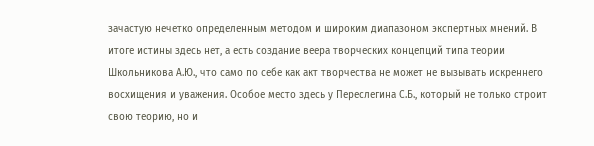зачастую нечетко определенным методом и широким диапазоном экспертных мнений. В итоге истины здесь нет, а есть создание веера творческих концепций типа теории Школьникова А.Ю., что само по себе как акт творчества не может не вызывать искреннего восхищения и уважения. Особое место здесь у Переслегина С.Б., который не только строит свою теорию, но и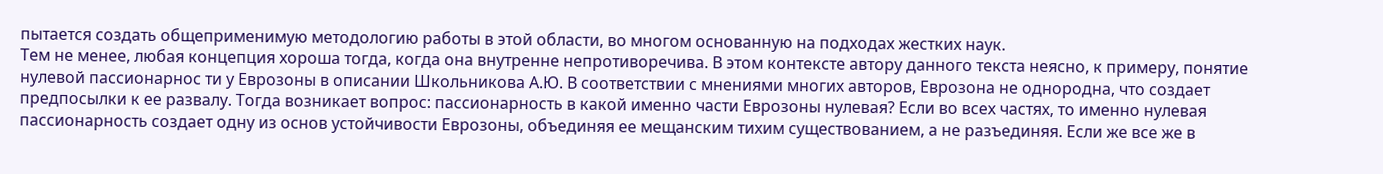пытается создать общеприменимую методологию работы в этой области, во многом основанную на подходах жестких наук.
Тем не менее, любая концепция хороша тогда, когда она внутренне непротиворечива. В этом контексте автору данного текста неясно, к примеру, понятие нулевой пассионарнос ти у Еврозоны в описании Школьникова А.Ю. В соответствии с мнениями многих авторов, Еврозона не однородна, что создает предпосылки к ее развалу. Тогда возникает вопрос: пассионарность в какой именно части Еврозоны нулевая? Если во всех частях, то именно нулевая пассионарность создает одну из основ устойчивости Еврозоны, объединяя ее мещанским тихим существованием, а не разъединяя. Если же все же в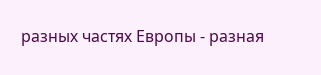разных частях Европы - разная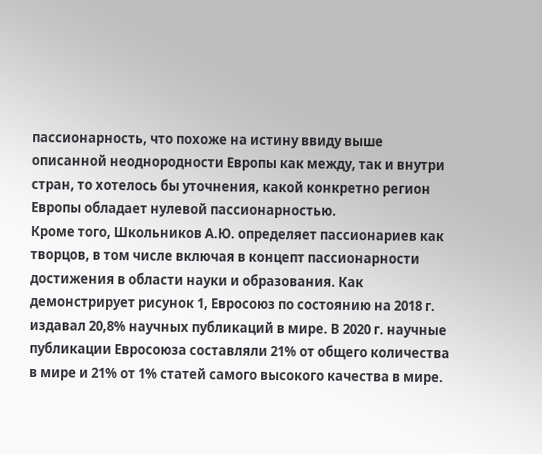пассионарность, что похоже на истину ввиду выше описанной неоднородности Европы как между, так и внутри стран, то хотелось бы уточнения, какой конкретно регион Европы обладает нулевой пассионарностью.
Кроме того, Школьников А.Ю. определяет пассионариев как творцов, в том числе включая в концепт пассионарности достижения в области науки и образования. Как демонстрирует рисунок 1, Евросоюз по состоянию на 2018 г. издавал 20,8% научных публикаций в мире. В 2020 г. научные публикации Евросоюза составляли 21% от общего количества в мире и 21% от 1% статей самого высокого качества в мире.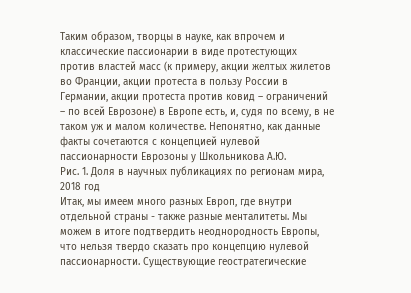Таким образом, творцы в науке, как впрочем и классические пассионарии в виде протестующих против властей масс (к примеру, акции желтых жилетов во Франции, акции протеста в пользу России в Германии, акции протеста против ковид – ограничений – по всей Еврозоне) в Европе есть, и, судя по всему, в не таком уж и малом количестве. Непонятно, как данные факты сочетаются с концепцией нулевой пассионарности Еврозоны у Школьникова А.Ю.
Рис. 1. Доля в научных публикациях по регионам мира, 2018 год
Итак, мы имеем много разных Европ, где внутри отдельной страны - также разные менталитеты. Мы можем в итоге подтвердить неоднородность Европы, что нельзя твердо сказать про концепцию нулевой пассионарности. Существующие геостратегические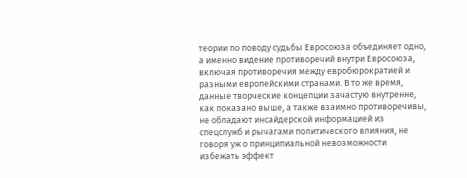теории по поводу судьбы Евросоюза объединяет одно, а именно видение противоречий внутри Евросоюза, включая противоречия между евробюрократией и разными европейскими странами. В то же время, данные творческие концепции зачастую внутренне, как показано выше, а также взаимно противоречивы, не обладают инсайдерской информацией из спецслужб и рычагами политического влияния, не говоря уж о принципиальной невозможности избежать эффект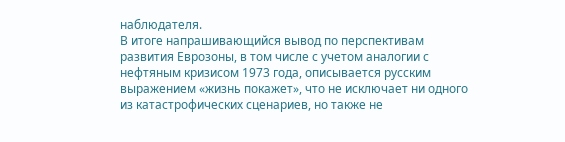наблюдателя.
В итоге напрашивающийся вывод по перспективам развития Еврозоны, в том числе с учетом аналогии с нефтяным кризисом 1973 года, описывается русским выражением «жизнь покажет», что не исключает ни одного из катастрофических сценариев, но также не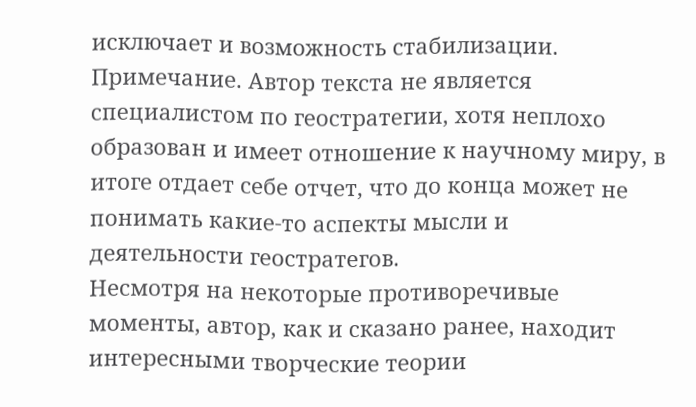исключает и возможность стабилизации.
Примечание. Автор текста не является специалистом по геостратегии, хотя неплохо образован и имеет отношение к научному миру, в итоге отдает себе отчет, что до конца может не понимать какие-то аспекты мысли и деятельности геостратегов.
Несмотря на некоторые противоречивые моменты, автор, как и сказано ранее, находит интересными творческие теории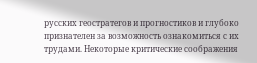русских геостратегов и прогностиков и глубоко признателен за возможность ознакомиться с их трудами. Некоторые критические соображения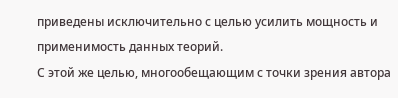приведены исключительно с целью усилить мощность и применимость данных теорий.
С этой же целью, многообещающим с точки зрения автора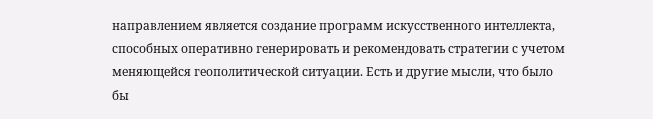направлением является создание программ искусственного интеллекта, способных оперативно генерировать и рекомендовать стратегии с учетом меняющейся геополитической ситуации. Есть и другие мысли, что было бы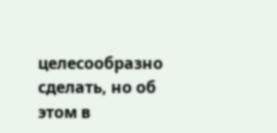целесообразно сделать, но об этом в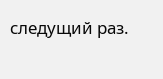следущий раз.